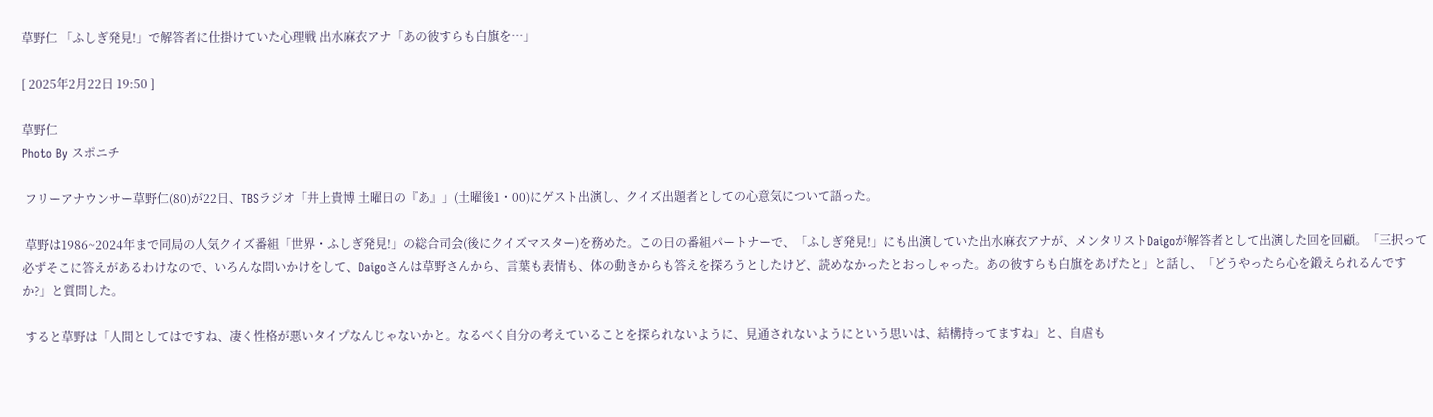草野仁 「ふしぎ発見!」で解答者に仕掛けていた心理戦 出水麻衣アナ「あの彼すらも白旗を…」

[ 2025年2月22日 19:50 ]

草野仁
Photo By スポニチ

 フリーアナウンサー草野仁(80)が22日、TBSラジオ「井上貴博 土曜日の『あ』」(土曜後1・00)にゲスト出演し、クイズ出題者としての心意気について語った。

 草野は1986~2024年まで同局の人気クイズ番組「世界・ふしぎ発見!」の総合司会(後にクイズマスター)を務めた。この日の番組パートナーで、「ふしぎ発見!」にも出演していた出水麻衣アナが、メンタリストDaigoが解答者として出演した回を回顧。「三択って必ずそこに答えがあるわけなので、いろんな問いかけをして、Daigoさんは草野さんから、言葉も表情も、体の動きからも答えを探ろうとしたけど、読めなかったとおっしゃった。あの彼すらも白旗をあげたと」と話し、「どうやったら心を鍛えられるんですか?」と質問した。

 すると草野は「人間としてはですね、凄く性格が悪いタイプなんじゃないかと。なるべく自分の考えていることを探られないように、見通されないようにという思いは、結構持ってますね」と、自虐も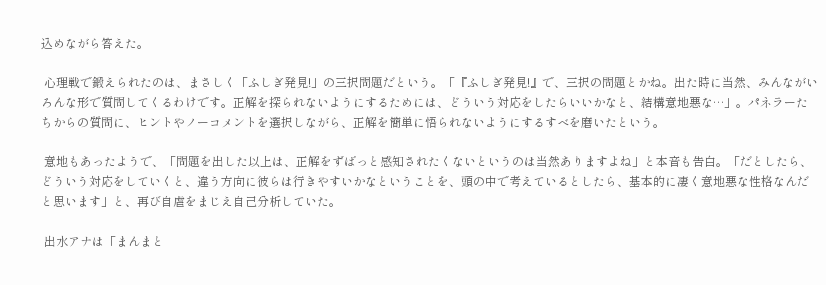込めながら答えた。

 心理戦で鍛えられたのは、まさしく「ふしぎ発見!」の三択問題だという。「『ふしぎ発見!』で、三択の問題とかね。出た時に当然、みんながいろんな形で質問してくるわけです。正解を探られないようにするためには、どういう対応をしたらいいかなと、結構意地悪な…」。パネラーたちからの質問に、ヒントやノーコメントを選択しながら、正解を簡単に悟られないようにするすべを磨いたという。

 意地もあったようで、「問題を出した以上は、正解をずばっと感知されたくないというのは当然ありますよね」と本音も告白。「だとしたら、どういう対応をしていくと、違う方向に彼らは行きやすいかなということを、頭の中で考えているとしたら、基本的に凄く意地悪な性格なんだと思います」と、再び自虐をまじえ自己分析していた。

 出水アナは「まんまと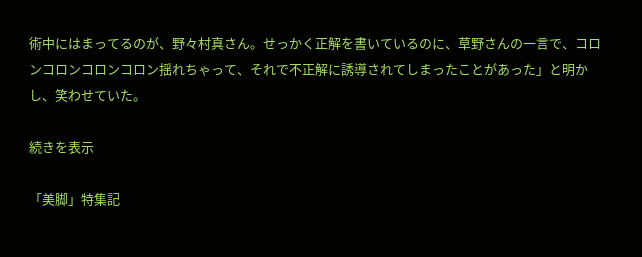術中にはまってるのが、野々村真さん。せっかく正解を書いているのに、草野さんの一言で、コロンコロンコロンコロン揺れちゃって、それで不正解に誘導されてしまったことがあった」と明かし、笑わせていた。

続きを表示

「美脚」特集記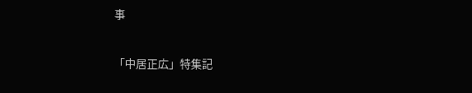事

「中居正広」特集記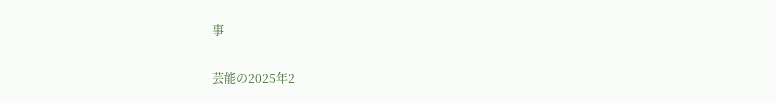事

芸能の2025年2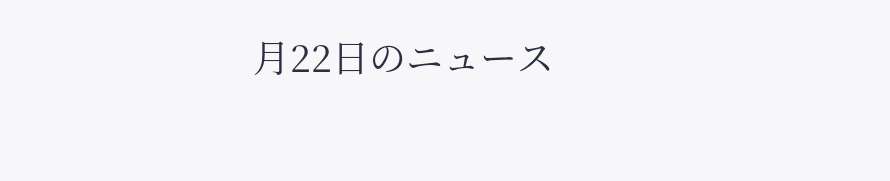月22日のニュース